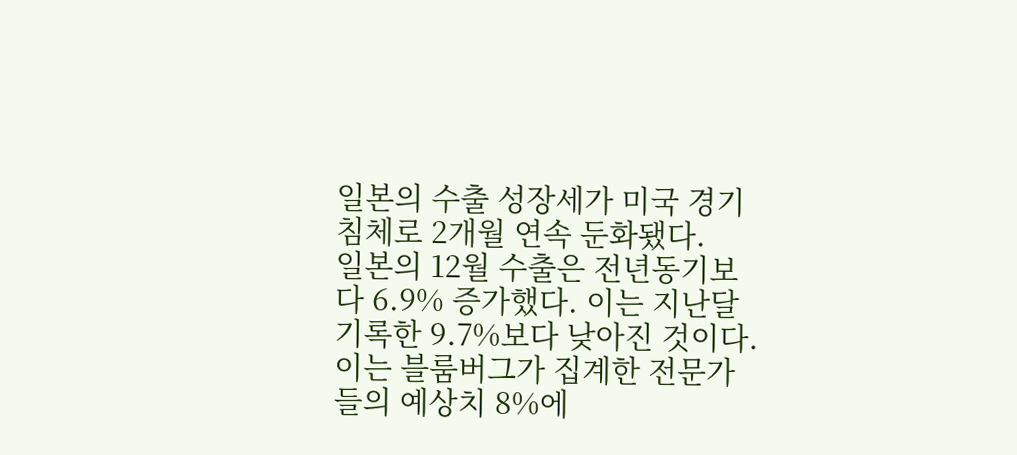일본의 수출 성장세가 미국 경기 침체로 2개월 연속 둔화됐다.
일본의 12월 수출은 전년동기보다 6.9% 증가했다. 이는 지난달 기록한 9.7%보다 낮아진 것이다.
이는 블룸버그가 집계한 전문가들의 예상치 8%에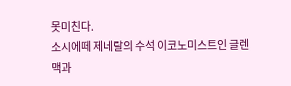못미친다.
소시에떼 제네랄의 수석 이코노미스트인 글렌 맥과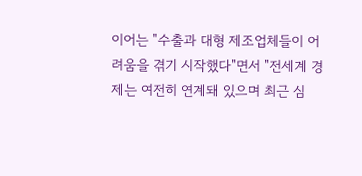이어는 "수출과 대형 제조업체들이 어려움을 겪기 시작했다"면서 "전세계 경제는 여전히 연계돼 있으며 최근 심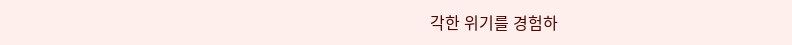각한 위기를 경험하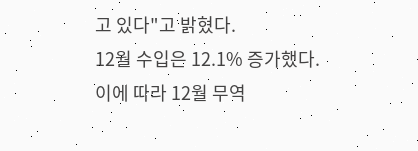고 있다"고 밝혔다.
12월 수입은 12.1% 증가했다.
이에 따라 12월 무역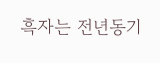흑자는 전년동기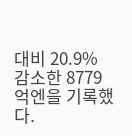대비 20.9% 감소한 8779억엔을 기록했다.